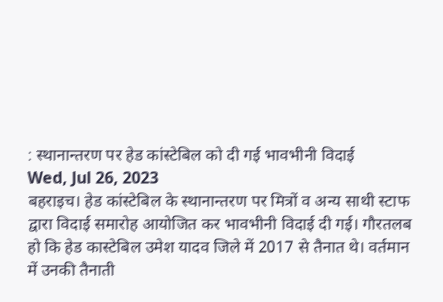: स्थानान्तरण पर हेड कांस्टेबिल को दी गई भावभीनी विदाई
Wed, Jul 26, 2023
बहराइच। हेड कांस्टेबिल के स्थानान्तरण पर मित्रों व अन्य साथी स्टाफ द्वारा विदाई समारोह आयोजित कर भावभीनी विदाई दी गई। गौरतलब हो कि हेड कास्टेबिल उमेश यादव जिले में 2017 से तैनात थे। वर्तमान में उनकी तैनाती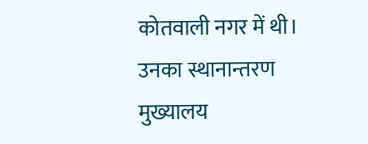कोतवाली नगर में थी। उनका स्थानान्तरण मुख्यालय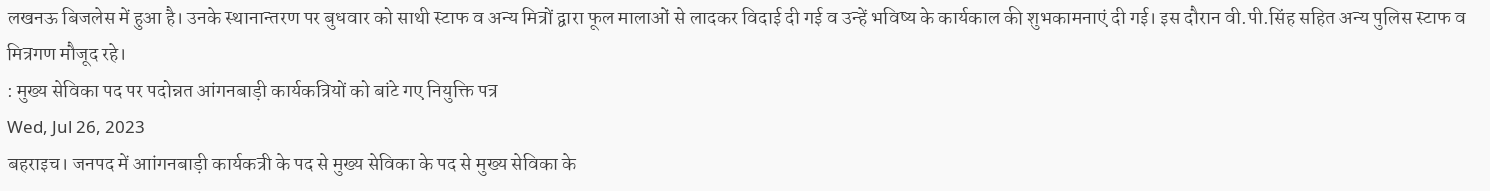लखनऊ बिजलेस में हुआ है। उनके स्थानान्तरण पर बुधवार को साथी स्टाफ व अन्य मित्रों द्वारा फूल मालाओं से लादकर विदाई दी गई व उन्हें भविष्य के कार्यकाल की शुभकामनाएं दी गई। इस दौरान वी.पी.सिंह सहित अन्य पुलिस स्टाफ व मित्रगण मौजूद रहे।
: मुख्य सेविका पद पर पदोन्नत आंगनबाड़ी कार्यकत्रियों को बांटे गए नियुक्ति पत्र
Wed, Jul 26, 2023
बहराइच। जनपद में आांगनबाड़ी कार्यकत्री के पद से मुख्य सेविका के पद से मुख्य सेविका के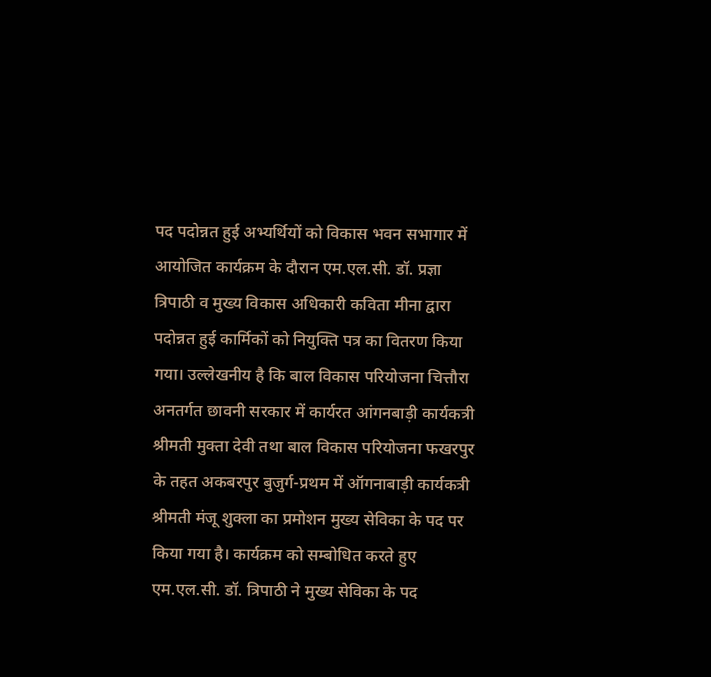पद पदोन्नत हुई अभ्यर्थियों को विकास भवन सभागार में आयोजित कार्यक्रम के दौरान एम.एल.सी. डॉ. प्रज्ञा त्रिपाठी व मुख्य विकास अधिकारी कविता मीना द्वारा पदोन्नत हुई कार्मिकों को नियुक्ति पत्र का वितरण किया गया। उल्लेखनीय है कि बाल विकास परियोजना चित्तौरा अनतर्गत छावनी सरकार में कार्यरत आंगनबाड़ी कार्यकत्री श्रीमती मुक्ता देवी तथा बाल विकास परियोजना फखरपुर के तहत अकबरपुर बुजुर्ग-प्रथम में ऑगनाबाड़ी कार्यकत्री श्रीमती मंजू शुक्ला का प्रमोशन मुख्य सेविका के पद पर किया गया है। कार्यक्रम को सम्बोधित करते हुए एम.एल.सी. डॉ. त्रिपाठी ने मुख्य सेविका के पद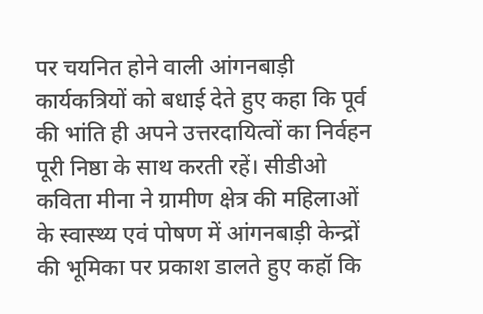पर चयनित होने वाली आंगनबाड़ी कार्यकत्रियों को बधाई देते हुए कहा कि पूर्व की भांति ही अपने उत्तरदायित्वों का निर्वहन पूरी निष्ठा के साथ करती रहें। सीडीओ कविता मीना ने ग्रामीण क्षेत्र की महिलाओं के स्वास्थ्य एवं पोषण में आंगनबाड़ी केन्द्रों की भूमिका पर प्रकाश डालते हुए कहॉ कि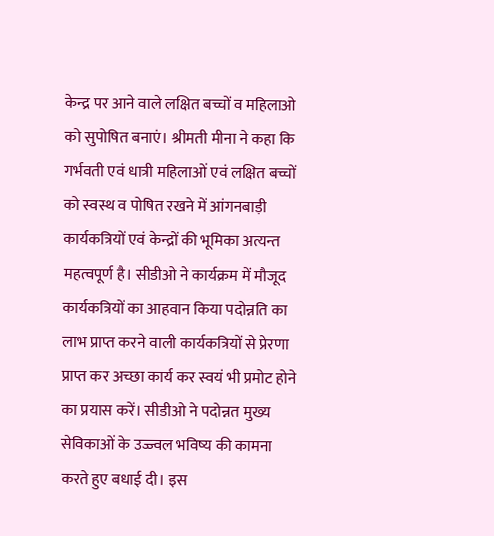केन्द्र पर आने वाले लक्षित बच्चों व महिलाओ को सुपोषित बनाएं। श्रीमती मीना ने कहा कि गर्भवती एवं धात्री महिलाओं एवं लक्षित बच्चों को स्वस्थ व पोषित रखने में आंगनबाड़ी कार्यकत्रियों एवं केन्द्रों की भूमिका अत्यन्त महत्वपूर्ण है। सीडीओ ने कार्यक्रम में मौजूद कार्यकत्रियों का आहवान किया पदोन्नति का लाभ प्राप्त करने वाली कार्यकत्रियों से प्रेरणा प्राप्त कर अच्छा कार्य कर स्वयं भी प्रमोट होने का प्रयास करें। सीडीओ ने पदोन्नत मुख्य सेविकाओं के उज्ज्वल भविष्य की कामना करते हुए बधाई दी। इस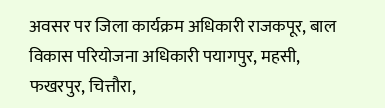अवसर पर जिला कार्यक्रम अधिकारी राजकपूर, बाल विकास परियोजना अधिकारी पयागपुर, महसी, फखरपुर, चित्तौरा,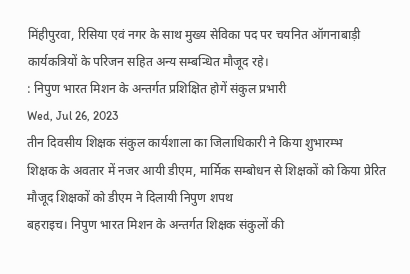मिंहीपुरवा, रिसिया एवं नगर के साथ मुख्य सेविका पद पर चयनित ऑगनाबाड़ी कार्यकत्रियों के परिजन सहित अन्य सम्बन्धित मौजूद रहे।
: निपुण भारत मिशन के अन्तर्गत प्रशिक्षित होगें संकुल प्रभारी
Wed, Jul 26, 2023
तीन दिवसीय शिक्षक संकुल कार्यशाला का जिलाधिकारी ने किया शुभारम्भ
शिक्षक के अवतार में नजर आयी डीएम, मार्मिक सम्बोधन से शिक्षकों को किया प्रेरित
मौजूद शिक्षकों को डीएम ने दिलायी निपुण शपथ
बहराइच। निपुण भारत मिशन के अन्तर्गत शिक्षक संकुलों की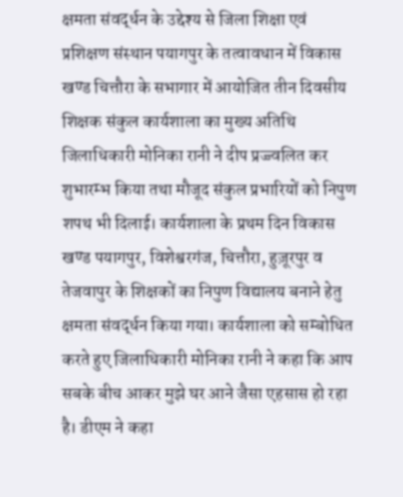क्षमता संवर्द्धन के उद्देश्य से जिला शिक्षा एवं प्रशिक्षण संस्थान पयागपुर के तत्वावधान में विकास खण्ड चित्तौरा के सभागार में आयोजित तीन दिवसीय शिक्षक संकुल कार्यशाला का मुख्य अतिथि जिलाधिकारी मोनिका रानी ने दीप प्रज्ज्वलित कर शुभारम्भ किया तथा मौजूद संकुल प्रभारियों को निपुण शपथ भी दिलाई। कार्यशाला के प्रथम दिन विकास खण्ड पयागपुर, विशेश्वरगंज, चित्तौरा, हुज़ूरपुर व तेजवापुर के शिक्षकों का निपुण विद्यालय बनाने हेतु क्षमता संवर्द्धन किया गया। कार्यशाला को सम्बोधित करते हुए जिलाधिकारी मोनिका रानी ने कहा कि आप सबके बीच आकर मुझे घर आने जैसा एहसास हो रहा है। डीएम ने कहा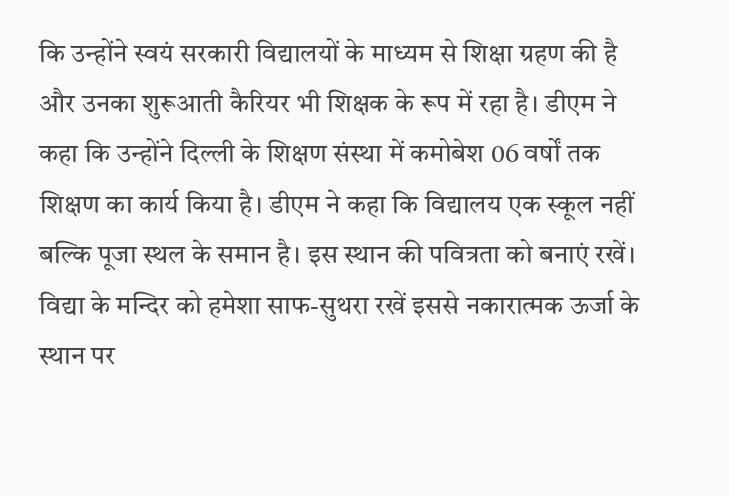कि उन्होंने स्वयं सरकारी विद्यालयों के माध्यम से शिक्षा ग्रहण की है और उनका शुरूआती कैरियर भी शिक्षक के रूप में रहा है। डीएम ने कहा कि उन्होंने दिल्ली के शिक्षण संस्था में कमोबेश 06 वर्षों तक शिक्षण का कार्य किया है। डीएम ने कहा कि विद्यालय एक स्कूल नहीं बल्कि पूजा स्थल के समान है। इस स्थान की पवित्रता को बनाएं रखें। विद्या के मन्दिर को हमेशा साफ-सुथरा रखें इससे नकारात्मक ऊर्जा के स्थान पर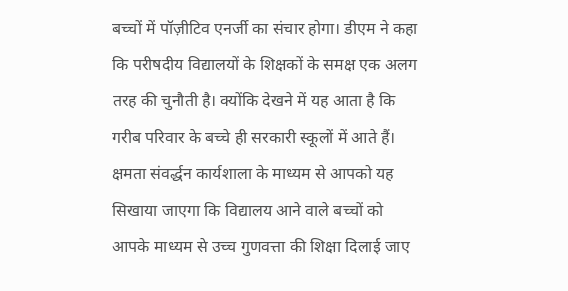बच्चों में पॉज़ीटिव एनर्जी का संचार होगा। डीएम ने कहा कि परीषदीय विद्यालयों के शिक्षकों के समक्ष एक अलग तरह की चुनौती है। क्योंकि देखने में यह आता है कि गरीब परिवार के बच्चे ही सरकारी स्कूलों में आते हैं। क्षमता संवर्द्धन कार्यशाला के माध्यम से आपको यह सिखाया जाएगा कि विद्यालय आने वाले बच्चों को आपके माध्यम से उच्च गुणवत्ता की शिक्षा दिलाई जाए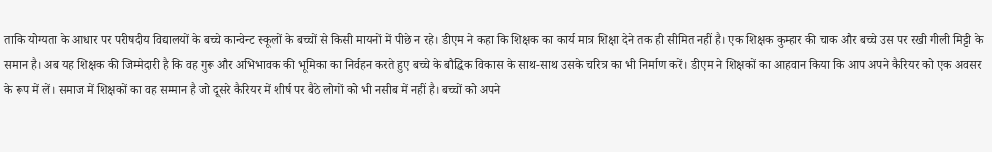ताकि योग्यता के आधार पर परीषदीय विद्यालयों के बच्चे कान्वेन्ट स्कूलों के बच्चों से किसी मायनों में पीछे न रहे। डीएम ने कहा कि शिक्षक का कार्य मात्र शिक्षा देने तक ही सीमित नहीं है। एक शिक्षक कुम्हार की चाक और बच्चे उस पर रखी गीली मिट्टी के समान है। अब यह शिक्षक की जिम्मेदारी है कि वह गुरू और अभिभावक की भूमिका का निर्वहन करते हुए बच्चे के बौद्धिक विकास के साथ-साथ उसके चरित्र का भी निर्माण करें। डीएम ने शिक्षकों का आहवान किया कि आप अपने कैरियर को एक अवसर के रूप में लें। समाज में शिक्षकों का वह सम्मान है जो दूसरे कैरियर में शीर्ष पर बैठे लोगों को भी नसीब में नहीं है। बच्चों को अपने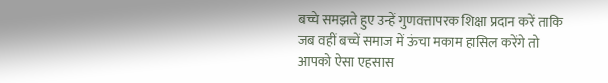बच्चे समझते हुए उन्हें गुणवत्तापरक शिक्षा प्रदान करें ताकि जब वहीं बच्चें समाज में ऊंचा मकाम हासिल करेंगे तो आपको ऐसा एहसास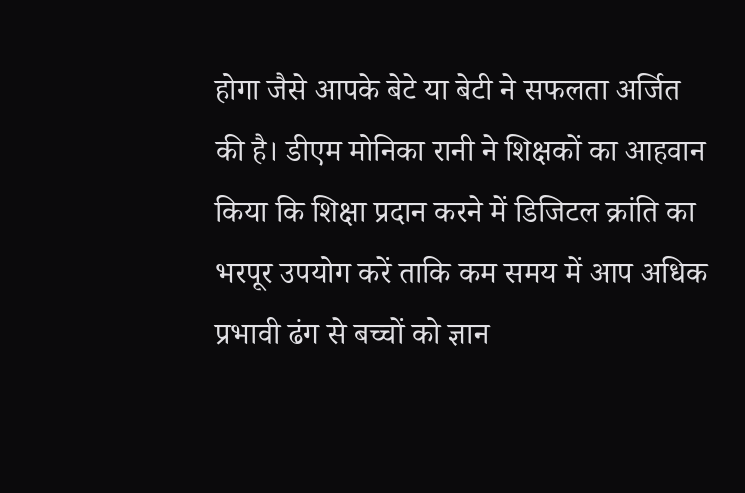होगा जैसे आपके बेटे या बेटी ने सफलता अर्जित की है। डीएम मोनिका रानी ने शिक्षकों का आहवान किया कि शिक्षा प्रदान करने में डिजिटल क्रांति का भरपूर उपयोग करें ताकि कम समय में आप अधिक प्रभावी ढंग से बच्चों को ज्ञान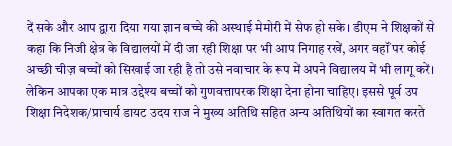दें सके और आप द्वारा दिया गया ज्ञान बच्चे की अस्थाई मेमोरी में सेफ हो सके। डीएम ने शिक्षकों से कहा कि निजी क्षेत्र के विद्यालयों में दी जा रही शिक्षा पर भी आप निगाह रखें, अगर वहॉं पर कोई अच्छी चीज़ बच्चों को सिखाई जा रही है तो उसे नवाचार के रूप में अपने विद्यालय में भी लागू करें। लेकिन आपका एक मात्र उद्देश्य बच्चों को गुणवत्तापरक शिक्षा देना होना चाहिए। इससे पूर्व उप शिक्षा निदेशक/प्राचार्य डायट उदय राज ने मुख्य अतिथि सहित अन्य अतिथियों का स्वागत करते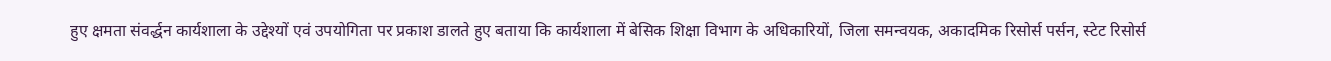हुए क्षमता संवर्द्धन कार्यशाला के उद्देश्यों एवं उपयोगिता पर प्रकाश डालते हुए बताया कि कार्यशाला में बेसिक शिक्षा विभाग के अधिकारियों, जिला समन्वयक, अकादमिक रिसोर्स पर्सन, स्टेट रिसोर्स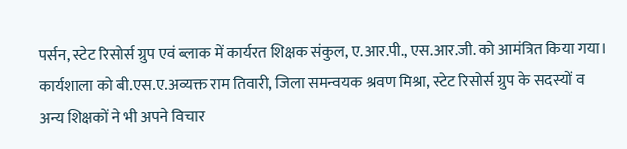पर्सन, स्टेट रिसोर्स ग्रुप एवं ब्लाक में कार्यरत शिक्षक संकुल, ए.आर.पी., एस.आर.जी. को आमंत्रित किया गया। कार्यशाला को बी.एस.ए.अव्यक्त राम तिवारी, जिला समन्वयक श्रवण मिश्रा, स्टेट रिसोर्स ग्रुप के सदस्यों व अन्य शिक्षकों ने भी अपने विचार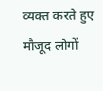व्यक्त करते हुए मौजूद लोगों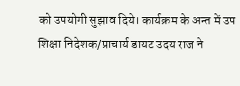को उपयोगी सुझाव दिये। कार्यक्रम के अन्त में उप शिक्षा निदेशक/प्राचार्य डायट उदय राज ने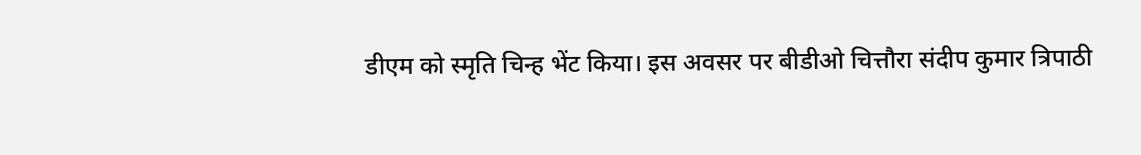डीएम को स्मृति चिन्ह भेंट किया। इस अवसर पर बीडीओ चित्तौरा संदीप कुमार त्रिपाठी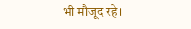भी मौजूद रहे।